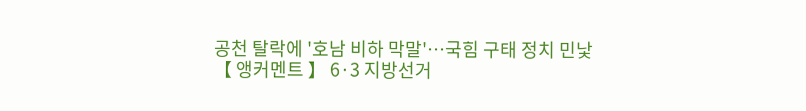공천 탈락에 '호남 비하 막말'…국힘 구태 정치 민낯
【 앵커멘트 】 6·3 지방선거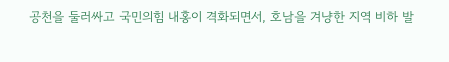공천을 둘러싸고 국민의힘 내홍이 격화되면서, 호남을 겨냥한 지역 비하 발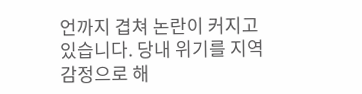언까지 겹쳐 논란이 커지고 있습니다. 당내 위기를 지역 감정으로 해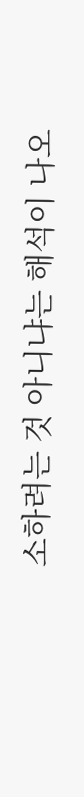소하려는 것 아니냐는 해석이 나오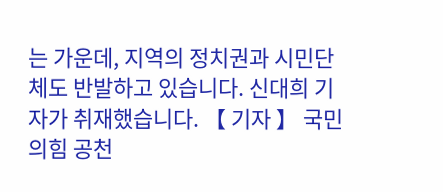는 가운데, 지역의 정치권과 시민단체도 반발하고 있습니다. 신대희 기자가 취재했습니다. 【 기자 】 국민의힘 공천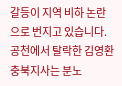갈등이 지역 비하 논란으로 번지고 있습니다. 공천에서 탈락한 김영환 충북지사는 분노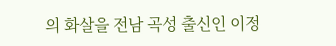의 화살을 전남 곡성 출신인 이정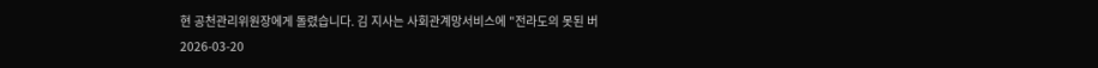현 공천관리위원장에게 돌렸습니다. 김 지사는 사회관계망서비스에 "전라도의 못된 버
2026-03-20